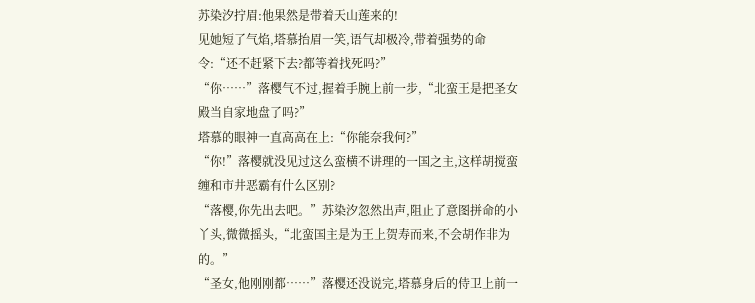苏染汐拧眉:他果然是带着天山莲来的!
见她短了气焰,塔慕抬眉一笑,语气却极冷,带着强势的命令:“还不赶紧下去?都等着找死吗?”
“你……”落樱气不过,握着手腕上前一步,“北蛮王是把圣女殿当自家地盘了吗?”
塔慕的眼神一直高高在上:“你能奈我何?”
“你!”落樱就没见过这么蛮横不讲理的一国之主,这样胡搅蛮缠和市井恶霸有什么区别?
“落樱,你先出去吧。”苏染汐忽然出声,阻止了意图拼命的小丫头,微微摇头,“北蛮国主是为王上贺寿而来,不会胡作非为的。”
“圣女,他刚刚都……”落樱还没说完,塔慕身后的侍卫上前一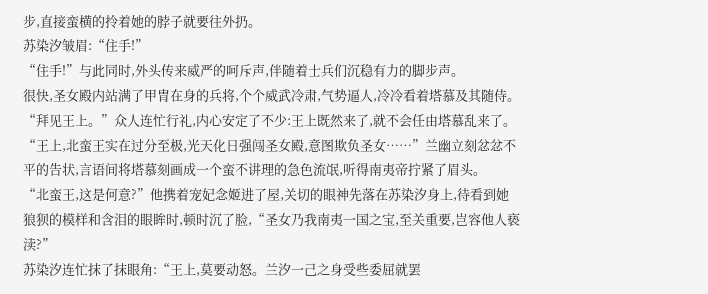步,直接蛮横的拎着她的脖子就要往外扔。
苏染汐皱眉:“住手!”
“住手!”与此同时,外头传来威严的呵斥声,伴随着士兵们沉稳有力的脚步声。
很快,圣女殿内站满了甲胄在身的兵将,个个威武冷肃,气势逼人,冷冷看着塔慕及其随侍。
“拜见王上。”众人连忙行礼,内心安定了不少:王上既然来了,就不会任由塔慕乱来了。
“王上,北蛮王实在过分至极,光天化日强闯圣女殿,意图欺负圣女……”兰幽立刻忿忿不平的告状,言语间将塔慕刻画成一个蛮不讲理的急色流氓,听得南夷帝拧紧了眉头。
“北蛮王,这是何意?”他携着宠妃念姬进了屋,关切的眼神先落在苏染汐身上,待看到她狼狈的模样和含泪的眼眸时,顿时沉了脸,“圣女乃我南夷一国之宝,至关重要,岂容他人亵渎?”
苏染汐连忙抹了抹眼角:“王上,莫要动怒。兰汐一己之身受些委屈就罢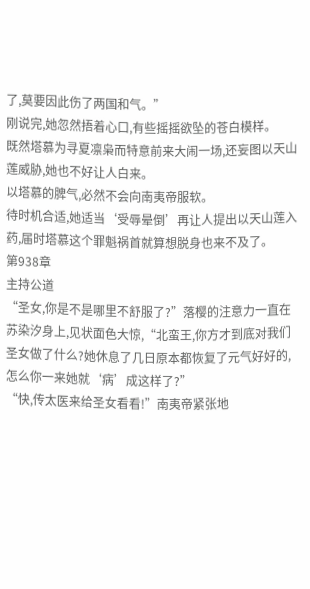了,莫要因此伤了两国和气。”
刚说完,她忽然捂着心口,有些摇摇欲坠的苍白模样。
既然塔慕为寻夏凛枭而特意前来大闹一场,还妄图以天山莲威胁,她也不好让人白来。
以塔慕的脾气,必然不会向南夷帝服软。
待时机合适,她适当‘受辱晕倒’再让人提出以天山莲入药,届时塔慕这个罪魁祸首就算想脱身也来不及了。
第938章
主持公道
“圣女,你是不是哪里不舒服了?”落樱的注意力一直在苏染汐身上,见状面色大惊,“北蛮王,你方才到底对我们圣女做了什么?她休息了几日原本都恢复了元气好好的,怎么你一来她就‘病’成这样了?”
“快,传太医来给圣女看看!”南夷帝紧张地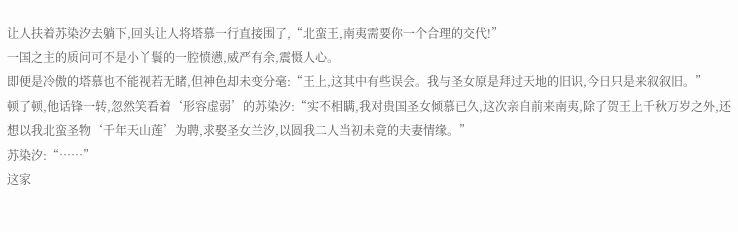让人扶着苏染汐去躺下,回头让人将塔慕一行直接围了,“北蛮王,南夷需要你一个合理的交代!”
一国之主的质问可不是小丫鬟的一腔愤懑,威严有余,震慑人心。
即便是冷傲的塔慕也不能视若无睹,但神色却未变分毫:“王上,这其中有些误会。我与圣女原是拜过天地的旧识,今日只是来叙叙旧。”
顿了顿,他话锋一转,忽然笑看着‘形容虚弱’的苏染汐:“实不相瞒,我对贵国圣女倾慕已久,这次亲自前来南夷,除了贺王上千秋万岁之外,还想以我北蛮圣物‘千年天山莲’为聘,求娶圣女兰汐,以圆我二人当初未竟的夫妻情缘。”
苏染汐:“……”
这家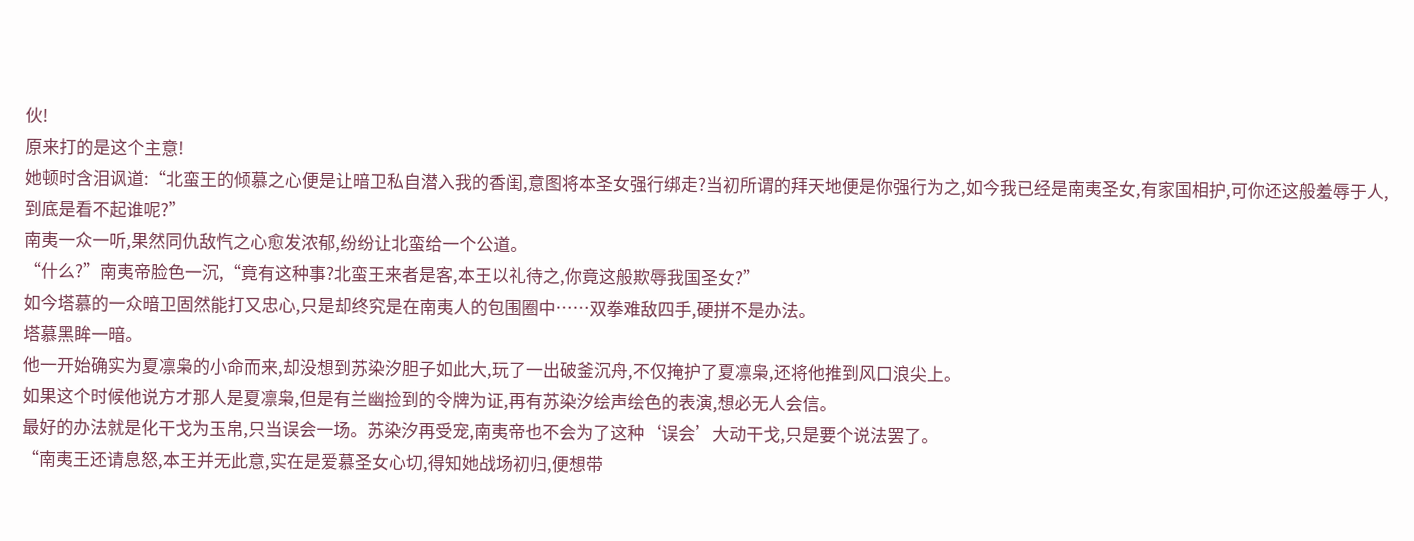伙!
原来打的是这个主意!
她顿时含泪讽道:“北蛮王的倾慕之心便是让暗卫私自潜入我的香闺,意图将本圣女强行绑走?当初所谓的拜天地便是你强行为之,如今我已经是南夷圣女,有家国相护,可你还这般羞辱于人,到底是看不起谁呢?”
南夷一众一听,果然同仇敌忾之心愈发浓郁,纷纷让北蛮给一个公道。
“什么?”南夷帝脸色一沉,“竟有这种事?北蛮王来者是客,本王以礼待之,你竟这般欺辱我国圣女?”
如今塔慕的一众暗卫固然能打又忠心,只是却终究是在南夷人的包围圈中……双拳难敌四手,硬拼不是办法。
塔慕黑眸一暗。
他一开始确实为夏凛枭的小命而来,却没想到苏染汐胆子如此大,玩了一出破釜沉舟,不仅掩护了夏凛枭,还将他推到风口浪尖上。
如果这个时候他说方才那人是夏凛枭,但是有兰幽捡到的令牌为证,再有苏染汐绘声绘色的表演,想必无人会信。
最好的办法就是化干戈为玉帛,只当误会一场。苏染汐再受宠,南夷帝也不会为了这种‘误会’大动干戈,只是要个说法罢了。
“南夷王还请息怒,本王并无此意,实在是爱慕圣女心切,得知她战场初归,便想带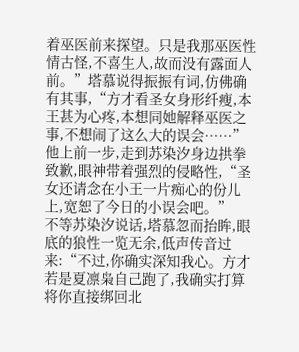着巫医前来探望。只是我那巫医性情古怪,不喜生人,故而没有露面人前。”塔慕说得振振有词,仿佛确有其事,“方才看圣女身形纤瘦,本王甚为心疼,本想同她解释巫医之事,不想闹了这么大的误会……”
他上前一步,走到苏染汐身边拱拳致歉,眼神带着强烈的侵略性,“圣女还请念在小王一片痴心的份儿上,宽恕了今日的小误会吧。”
不等苏染汐说话,塔慕忽而抬眸,眼底的狼性一览无余,低声传音过来:“不过,你确实深知我心。方才若是夏凛枭自己跑了,我确实打算将你直接绑回北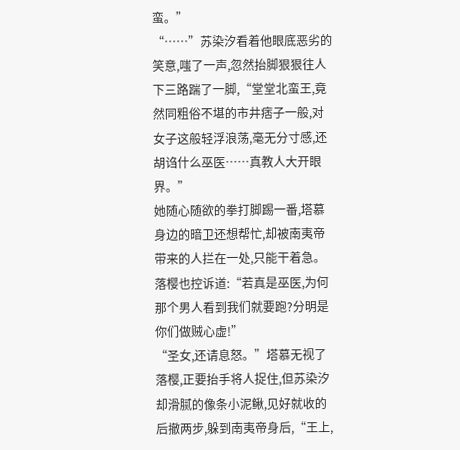蛮。”
“……”苏染汐看着他眼底恶劣的笑意,嗤了一声,忽然抬脚狠狠往人下三路踹了一脚,“堂堂北蛮王,竟然同粗俗不堪的市井痞子一般,对女子这般轻浮浪荡,毫无分寸感,还胡诌什么巫医……真教人大开眼界。”
她随心随欲的拳打脚踢一番,塔慕身边的暗卫还想帮忙,却被南夷帝带来的人拦在一处,只能干着急。
落樱也控诉道:“若真是巫医,为何那个男人看到我们就要跑?分明是你们做贼心虚!”
“圣女,还请息怒。”塔慕无视了落樱,正要抬手将人捉住,但苏染汐却滑腻的像条小泥鳅,见好就收的后撤两步,躲到南夷帝身后,“王上,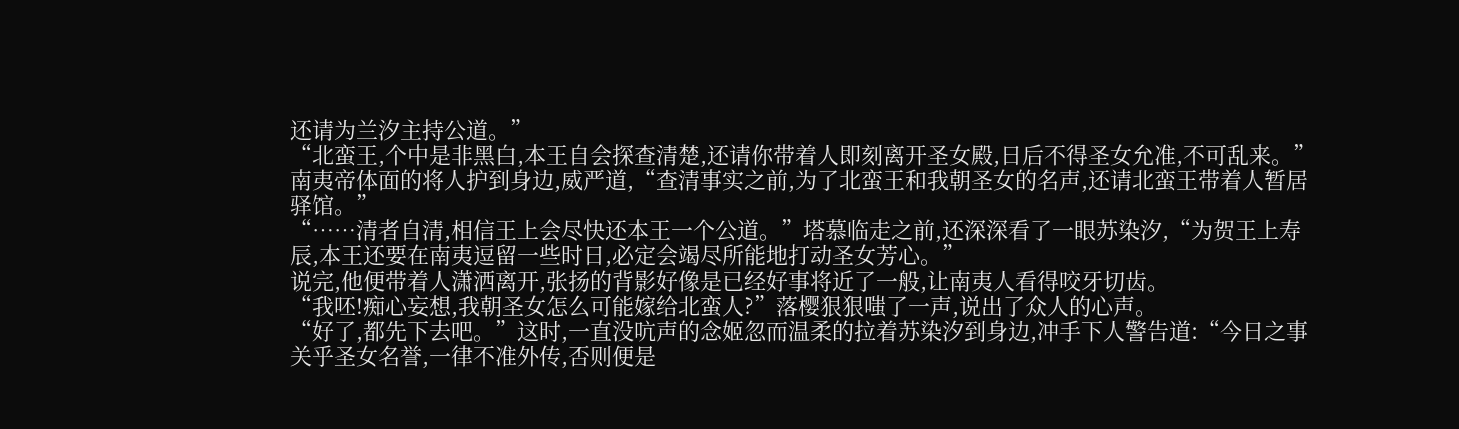还请为兰汐主持公道。”
“北蛮王,个中是非黑白,本王自会探查清楚,还请你带着人即刻离开圣女殿,日后不得圣女允准,不可乱来。”南夷帝体面的将人护到身边,威严道,“查清事实之前,为了北蛮王和我朝圣女的名声,还请北蛮王带着人暂居驿馆。”
“……清者自清,相信王上会尽快还本王一个公道。”塔慕临走之前,还深深看了一眼苏染汐,“为贺王上寿辰,本王还要在南夷逗留一些时日,必定会竭尽所能地打动圣女芳心。”
说完,他便带着人潇洒离开,张扬的背影好像是已经好事将近了一般,让南夷人看得咬牙切齿。
“我呸!痴心妄想,我朝圣女怎么可能嫁给北蛮人?”落樱狠狠嗤了一声,说出了众人的心声。
“好了,都先下去吧。”这时,一直没吭声的念姬忽而温柔的拉着苏染汐到身边,冲手下人警告道:“今日之事关乎圣女名誉,一律不准外传,否则便是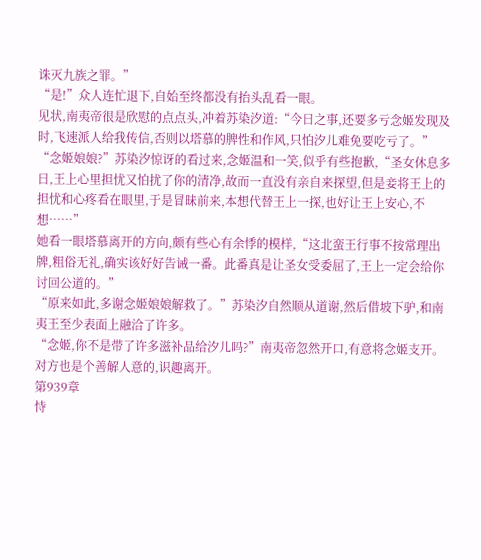诛灭九族之罪。”
“是!”众人连忙退下,自始至终都没有抬头乱看一眼。
见状,南夷帝很是欣慰的点点头,冲着苏染汐道:“今日之事,还要多亏念姬发现及时,飞速派人给我传信,否则以塔慕的脾性和作风,只怕汐儿难免要吃亏了。”
“念姬娘娘?”苏染汐惊讶的看过来,念姬温和一笑,似乎有些抱歉,“圣女休息多日,王上心里担忧又怕扰了你的清净,故而一直没有亲自来探望,但是妾将王上的担忧和心疼看在眼里,于是冒昧前来,本想代替王上一探,也好让王上安心,不想……”
她看一眼塔慕离开的方向,颇有些心有余悸的模样,“这北蛮王行事不按常理出牌,粗俗无礼,确实该好好告诫一番。此番真是让圣女受委屈了,王上一定会给你讨回公道的。”
“原来如此,多谢念姬娘娘解救了。”苏染汐自然顺从道谢,然后借坡下驴,和南夷王至少表面上融洽了许多。
“念姬,你不是带了许多滋补品给汐儿吗?”南夷帝忽然开口,有意将念姬支开。
对方也是个善解人意的,识趣离开。
第939章
恃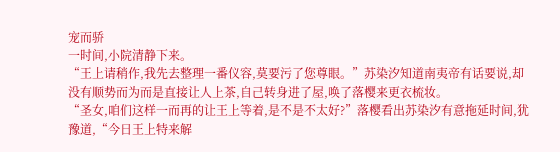宠而骄
一时间,小院清静下来。
“王上请稍作,我先去整理一番仪容,莫要污了您尊眼。”苏染汐知道南夷帝有话要说,却没有顺势而为而是直接让人上茶,自己转身进了屋,唤了落樱来更衣梳妆。
“圣女,咱们这样一而再的让王上等着,是不是不太好?”落樱看出苏染汐有意拖延时间,犹豫道,“今日王上特来解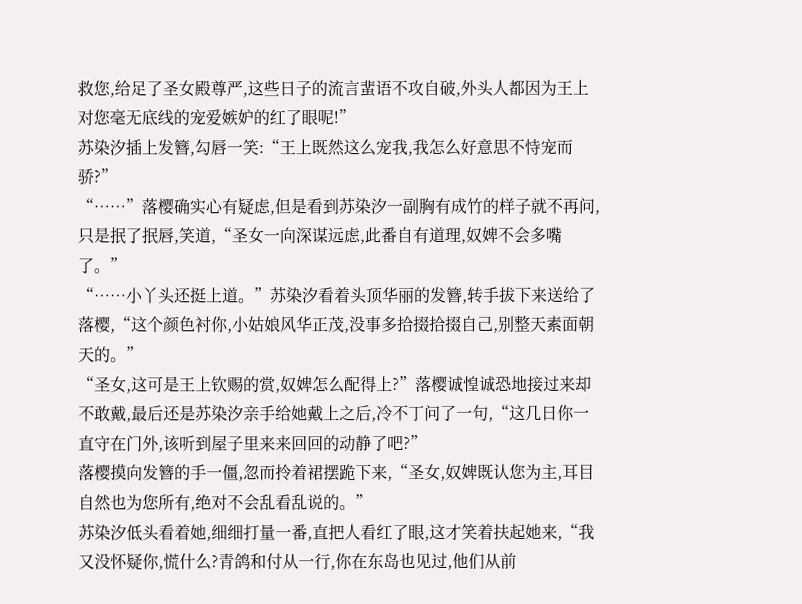救您,给足了圣女殿尊严,这些日子的流言蜚语不攻自破,外头人都因为王上对您毫无底线的宠爱嫉妒的红了眼呢!”
苏染汐插上发簪,勾唇一笑:“王上既然这么宠我,我怎么好意思不恃宠而骄?”
“……”落樱确实心有疑虑,但是看到苏染汐一副胸有成竹的样子就不再问,只是抿了抿唇,笑道,“圣女一向深谋远虑,此番自有道理,奴婢不会多嘴了。”
“……小丫头还挺上道。”苏染汐看着头顶华丽的发簪,转手拔下来送给了落樱,“这个颜色衬你,小姑娘风华正茂,没事多拾掇拾掇自己,别整天素面朝天的。”
“圣女,这可是王上钦赐的赏,奴婢怎么配得上?”落樱诚惶诚恐地接过来却不敢戴,最后还是苏染汐亲手给她戴上之后,冷不丁问了一句,“这几日你一直守在门外,该听到屋子里来来回回的动静了吧?”
落樱摸向发簪的手一僵,忽而拎着裙摆跪下来,“圣女,奴婢既认您为主,耳目自然也为您所有,绝对不会乱看乱说的。”
苏染汐低头看着她,细细打量一番,直把人看红了眼,这才笑着扶起她来,“我又没怀疑你,慌什么?青鸽和付从一行,你在东岛也见过,他们从前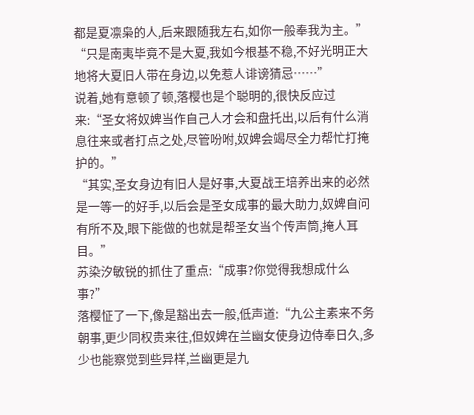都是夏凛枭的人,后来跟随我左右,如你一般奉我为主。”
“只是南夷毕竟不是大夏,我如今根基不稳,不好光明正大地将大夏旧人带在身边,以免惹人诽谤猜忌……”
说着,她有意顿了顿,落樱也是个聪明的,很快反应过来:“圣女将奴婢当作自己人才会和盘托出,以后有什么消息往来或者打点之处,尽管吩咐,奴婢会竭尽全力帮忙打掩护的。”
“其实,圣女身边有旧人是好事,大夏战王培养出来的必然是一等一的好手,以后会是圣女成事的最大助力,奴婢自问有所不及,眼下能做的也就是帮圣女当个传声筒,掩人耳目。”
苏染汐敏锐的抓住了重点:“成事?你觉得我想成什么事?”
落樱怔了一下,像是豁出去一般,低声道:“九公主素来不务朝事,更少同权贵来往,但奴婢在兰幽女使身边侍奉日久,多少也能察觉到些异样,兰幽更是九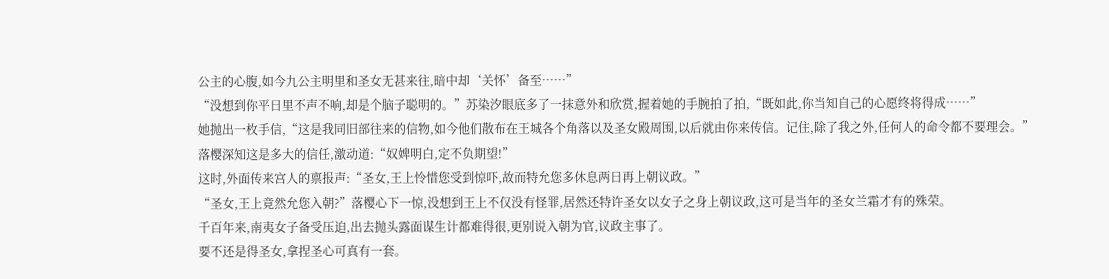公主的心腹,如今九公主明里和圣女无甚来往,暗中却‘关怀’备至……”
“没想到你平日里不声不响,却是个脑子聪明的。”苏染汐眼底多了一抹意外和欣赏,握着她的手腕拍了拍,“既如此,你当知自己的心愿终将得成……”
她抛出一枚手信,“这是我同旧部往来的信物,如今他们散布在王城各个角落以及圣女殿周围,以后就由你来传信。记住,除了我之外,任何人的命令都不要理会。”
落樱深知这是多大的信任,激动道:“奴婢明白,定不负期望!”
这时,外面传来宫人的禀报声:“圣女,王上怜惜您受到惊吓,故而特允您多休息两日再上朝议政。”
“圣女,王上竟然允您入朝?”落樱心下一惊,没想到王上不仅没有怪罪,居然还特许圣女以女子之身上朝议政,这可是当年的圣女兰霜才有的殊荣。
千百年来,南夷女子备受压迫,出去抛头露面谋生计都难得很,更别说入朝为官,议政主事了。
要不还是得圣女,拿捏圣心可真有一套。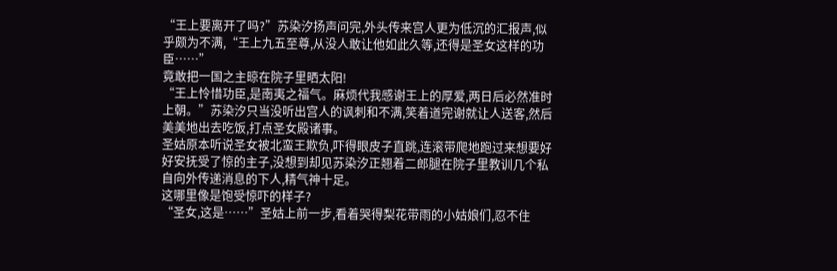“王上要离开了吗?”苏染汐扬声问完,外头传来宫人更为低沉的汇报声,似乎颇为不满,“王上九五至尊,从没人敢让他如此久等,还得是圣女这样的功臣……”
竟敢把一国之主晾在院子里晒太阳!
“王上怜惜功臣,是南夷之福气。麻烦代我感谢王上的厚爱,两日后必然准时上朝。”苏染汐只当没听出宫人的讽刺和不满,笑着道完谢就让人送客,然后美美地出去吃饭,打点圣女殿诸事。
圣姑原本听说圣女被北蛮王欺负,吓得眼皮子直跳,连滚带爬地跑过来想要好好安抚受了惊的主子,没想到却见苏染汐正翘着二郎腿在院子里教训几个私自向外传递消息的下人,精气神十足。
这哪里像是饱受惊吓的样子?
“圣女,这是……”圣姑上前一步,看着哭得梨花带雨的小姑娘们,忍不住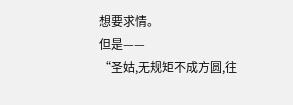想要求情。
但是——
“圣姑,无规矩不成方圆,往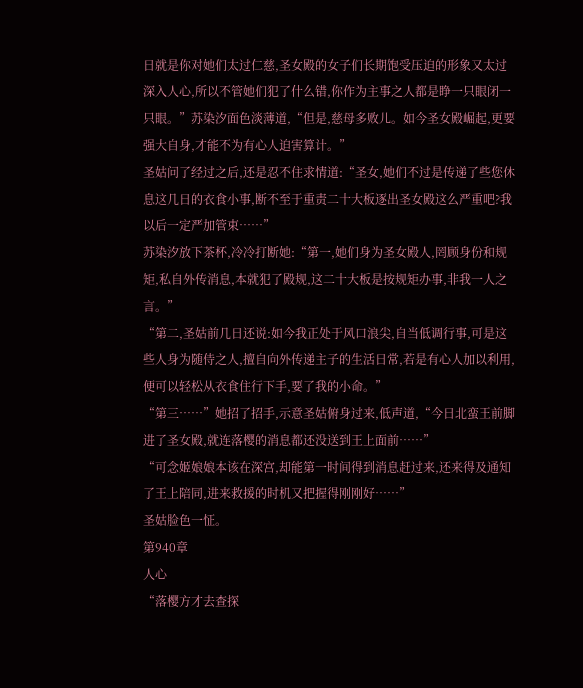日就是你对她们太过仁慈,圣女殿的女子们长期饱受压迫的形象又太过深入人心,所以不管她们犯了什么错,你作为主事之人都是睁一只眼闭一只眼。”苏染汐面色淡薄道,“但是,慈母多败儿。如今圣女殿崛起,更要强大自身,才能不为有心人迫害算计。”
圣姑问了经过之后,还是忍不住求情道:“圣女,她们不过是传递了些您休息这几日的衣食小事,断不至于重责二十大板逐出圣女殿这么严重吧?我以后一定严加管束……”
苏染汐放下茶杯,冷冷打断她:“第一,她们身为圣女殿人,罔顾身份和规矩,私自外传消息,本就犯了殿规,这二十大板是按规矩办事,非我一人之言。”
“第二,圣姑前几日还说:如今我正处于风口浪尖,自当低调行事,可是这些人身为随侍之人,擅自向外传递主子的生活日常,若是有心人加以利用,便可以轻松从衣食住行下手,要了我的小命。”
“第三……”她招了招手,示意圣姑俯身过来,低声道,“今日北蛮王前脚进了圣女殿,就连落樱的消息都还没送到王上面前……”
“可念姬娘娘本该在深宫,却能第一时间得到消息赶过来,还来得及通知了王上陪同,进来救援的时机又把握得刚刚好……”
圣姑脸色一怔。
第940章
人心
“落樱方才去查探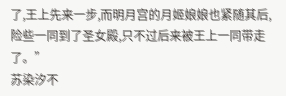了,王上先来一步,而明月宫的月姬娘娘也紧随其后,险些一同到了圣女殿,只不过后来被王上一同带走了。”
苏染汐不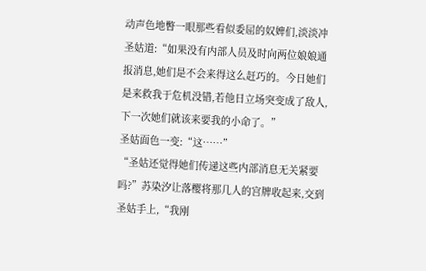动声色地瞥一眼那些看似委屈的奴婢们,淡淡冲圣姑道:“如果没有内部人员及时向两位娘娘通报消息,她们是不会来得这么赶巧的。今日她们是来救我于危机没错,若他日立场突变成了敌人,下一次她们就该来要我的小命了。”
圣姑面色一变:“这……”
“圣姑还觉得她们传递这些内部消息无关紧要吗?”苏染汐让落樱将那几人的宫牌收起来,交到圣姑手上,“我刚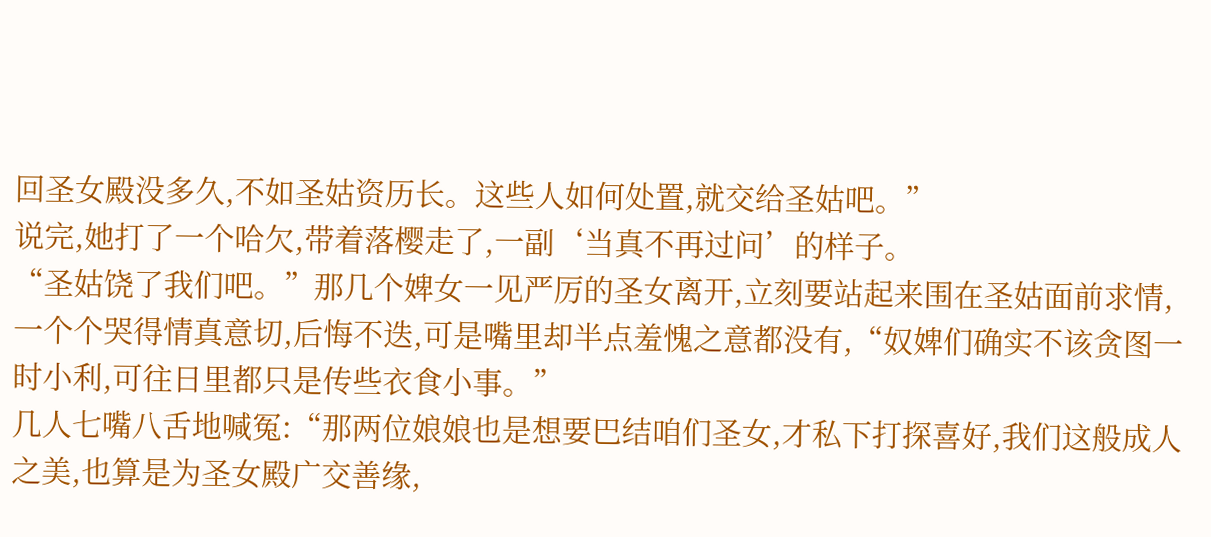回圣女殿没多久,不如圣姑资历长。这些人如何处置,就交给圣姑吧。”
说完,她打了一个哈欠,带着落樱走了,一副‘当真不再过问’的样子。
“圣姑饶了我们吧。”那几个婢女一见严厉的圣女离开,立刻要站起来围在圣姑面前求情,一个个哭得情真意切,后悔不迭,可是嘴里却半点羞愧之意都没有,“奴婢们确实不该贪图一时小利,可往日里都只是传些衣食小事。”
几人七嘴八舌地喊冤:“那两位娘娘也是想要巴结咱们圣女,才私下打探喜好,我们这般成人之美,也算是为圣女殿广交善缘,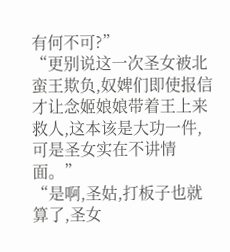有何不可?”
“更别说这一次圣女被北蛮王欺负,奴婢们即使报信才让念姬娘娘带着王上来救人,这本该是大功一件,可是圣女实在不讲情面。”
“是啊,圣姑,打板子也就算了,圣女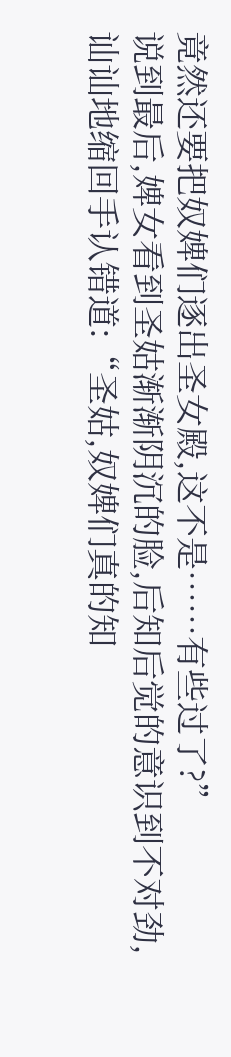竟然还要把奴婢们逐出圣女殿,这不是……有些过了?”
说到最后,婢女看到圣姑渐渐阴沉的脸,后知后觉的意识到不对劲,讪讪地缩回手认错道:“圣姑,奴婢们真的知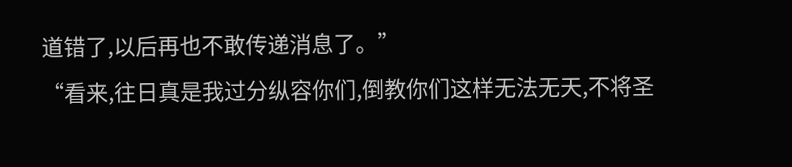道错了,以后再也不敢传递消息了。”
“看来,往日真是我过分纵容你们,倒教你们这样无法无天,不将圣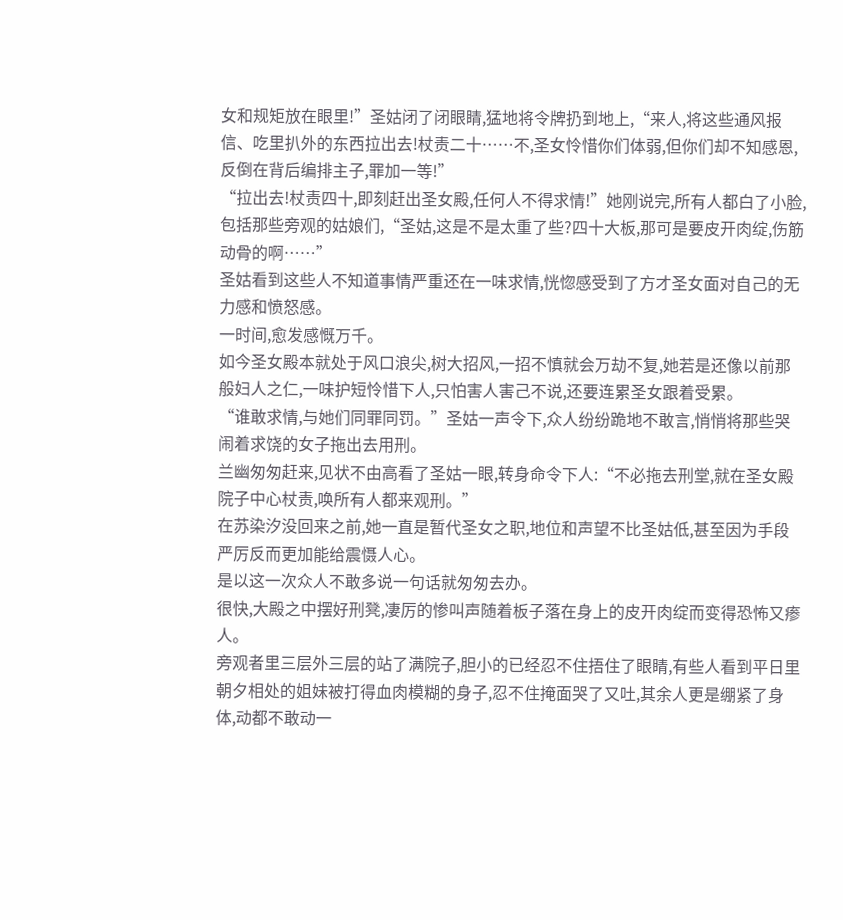女和规矩放在眼里!”圣姑闭了闭眼睛,猛地将令牌扔到地上,“来人,将这些通风报信、吃里扒外的东西拉出去!杖责二十……不,圣女怜惜你们体弱,但你们却不知感恩,反倒在背后编排主子,罪加一等!”
“拉出去!杖责四十,即刻赶出圣女殿,任何人不得求情!”她刚说完,所有人都白了小脸,包括那些旁观的姑娘们,“圣姑,这是不是太重了些?四十大板,那可是要皮开肉绽,伤筋动骨的啊……”
圣姑看到这些人不知道事情严重还在一味求情,恍惚感受到了方才圣女面对自己的无力感和愤怒感。
一时间,愈发感慨万千。
如今圣女殿本就处于风口浪尖,树大招风,一招不慎就会万劫不复,她若是还像以前那般妇人之仁,一味护短怜惜下人,只怕害人害己不说,还要连累圣女跟着受累。
“谁敢求情,与她们同罪同罚。”圣姑一声令下,众人纷纷跪地不敢言,悄悄将那些哭闹着求饶的女子拖出去用刑。
兰幽匆匆赶来,见状不由高看了圣姑一眼,转身命令下人:“不必拖去刑堂,就在圣女殿院子中心杖责,唤所有人都来观刑。”
在苏染汐没回来之前,她一直是暂代圣女之职,地位和声望不比圣姑低,甚至因为手段严厉反而更加能给震慑人心。
是以这一次众人不敢多说一句话就匆匆去办。
很快,大殿之中摆好刑凳,凄厉的惨叫声随着板子落在身上的皮开肉绽而变得恐怖又瘆人。
旁观者里三层外三层的站了满院子,胆小的已经忍不住捂住了眼睛,有些人看到平日里朝夕相处的姐妹被打得血肉模糊的身子,忍不住掩面哭了又吐,其余人更是绷紧了身体,动都不敢动一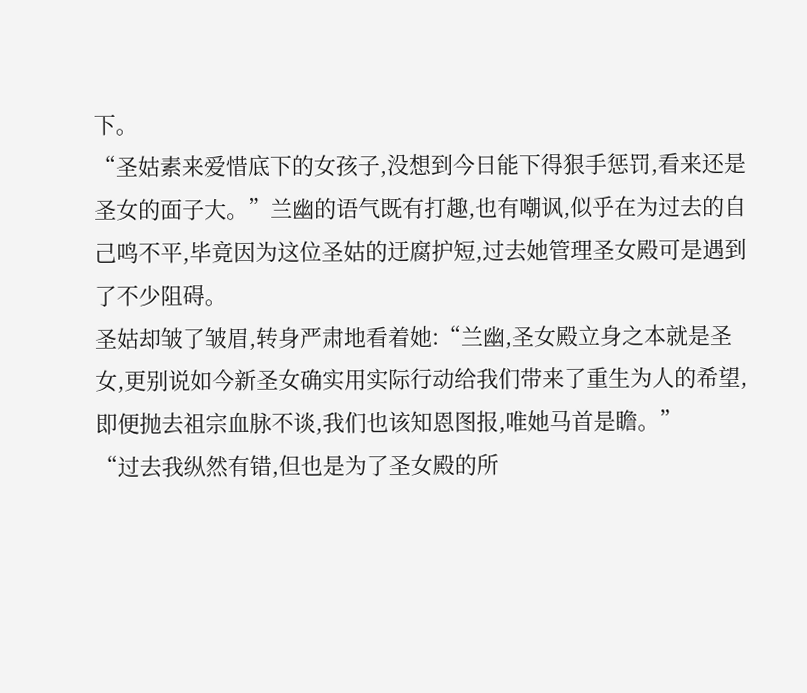下。
“圣姑素来爱惜底下的女孩子,没想到今日能下得狠手惩罚,看来还是圣女的面子大。”兰幽的语气既有打趣,也有嘲讽,似乎在为过去的自己鸣不平,毕竟因为这位圣姑的迂腐护短,过去她管理圣女殿可是遇到了不少阻碍。
圣姑却皱了皱眉,转身严肃地看着她:“兰幽,圣女殿立身之本就是圣女,更别说如今新圣女确实用实际行动给我们带来了重生为人的希望,即便抛去祖宗血脉不谈,我们也该知恩图报,唯她马首是瞻。”
“过去我纵然有错,但也是为了圣女殿的所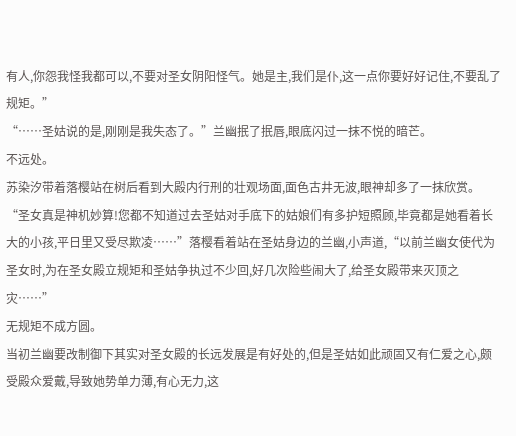有人,你怨我怪我都可以,不要对圣女阴阳怪气。她是主,我们是仆,这一点你要好好记住,不要乱了规矩。”
“……圣姑说的是,刚刚是我失态了。”兰幽抿了抿唇,眼底闪过一抹不悦的暗芒。
不远处。
苏染汐带着落樱站在树后看到大殿内行刑的壮观场面,面色古井无波,眼神却多了一抹欣赏。
“圣女真是神机妙算!您都不知道过去圣姑对手底下的姑娘们有多护短照顾,毕竟都是她看着长大的小孩,平日里又受尽欺凌……”落樱看着站在圣姑身边的兰幽,小声道,“以前兰幽女使代为圣女时,为在圣女殿立规矩和圣姑争执过不少回,好几次险些闹大了,给圣女殿带来灭顶之灾……”
无规矩不成方圆。
当初兰幽要改制御下其实对圣女殿的长远发展是有好处的,但是圣姑如此顽固又有仁爱之心,颇受殿众爱戴,导致她势单力薄,有心无力,这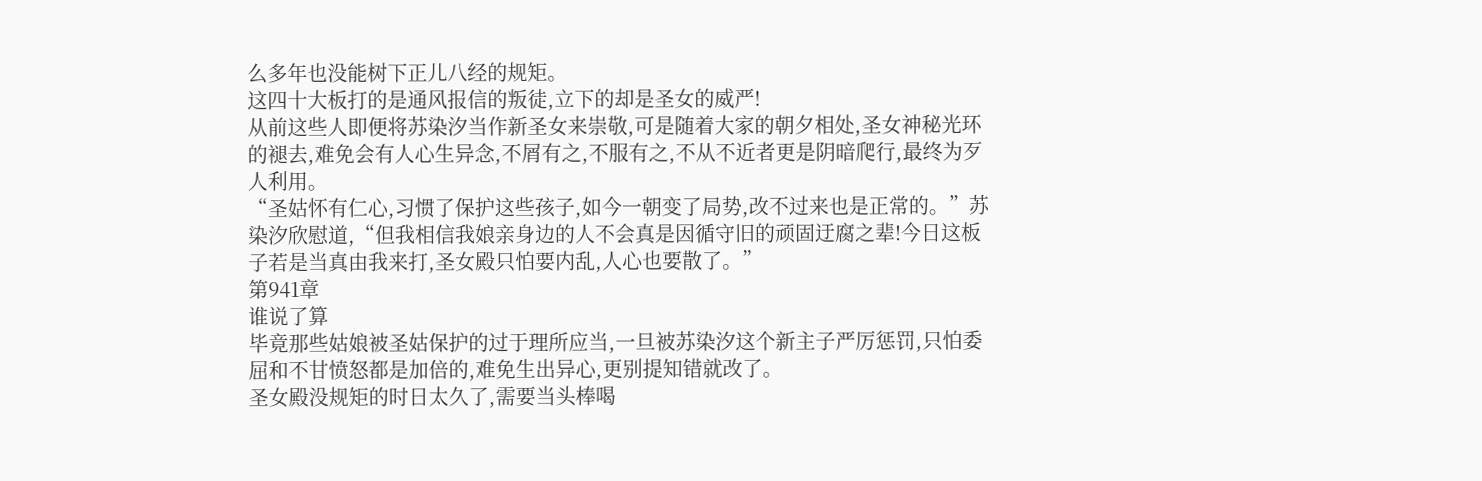么多年也没能树下正儿八经的规矩。
这四十大板打的是通风报信的叛徒,立下的却是圣女的威严!
从前这些人即便将苏染汐当作新圣女来崇敬,可是随着大家的朝夕相处,圣女神秘光环的褪去,难免会有人心生异念,不屑有之,不服有之,不从不近者更是阴暗爬行,最终为歹人利用。
“圣姑怀有仁心,习惯了保护这些孩子,如今一朝变了局势,改不过来也是正常的。”苏染汐欣慰道,“但我相信我娘亲身边的人不会真是因循守旧的顽固迂腐之辈!今日这板子若是当真由我来打,圣女殿只怕要内乱,人心也要散了。”
第941章
谁说了算
毕竟那些姑娘被圣姑保护的过于理所应当,一旦被苏染汐这个新主子严厉惩罚,只怕委屈和不甘愤怒都是加倍的,难免生出异心,更别提知错就改了。
圣女殿没规矩的时日太久了,需要当头棒喝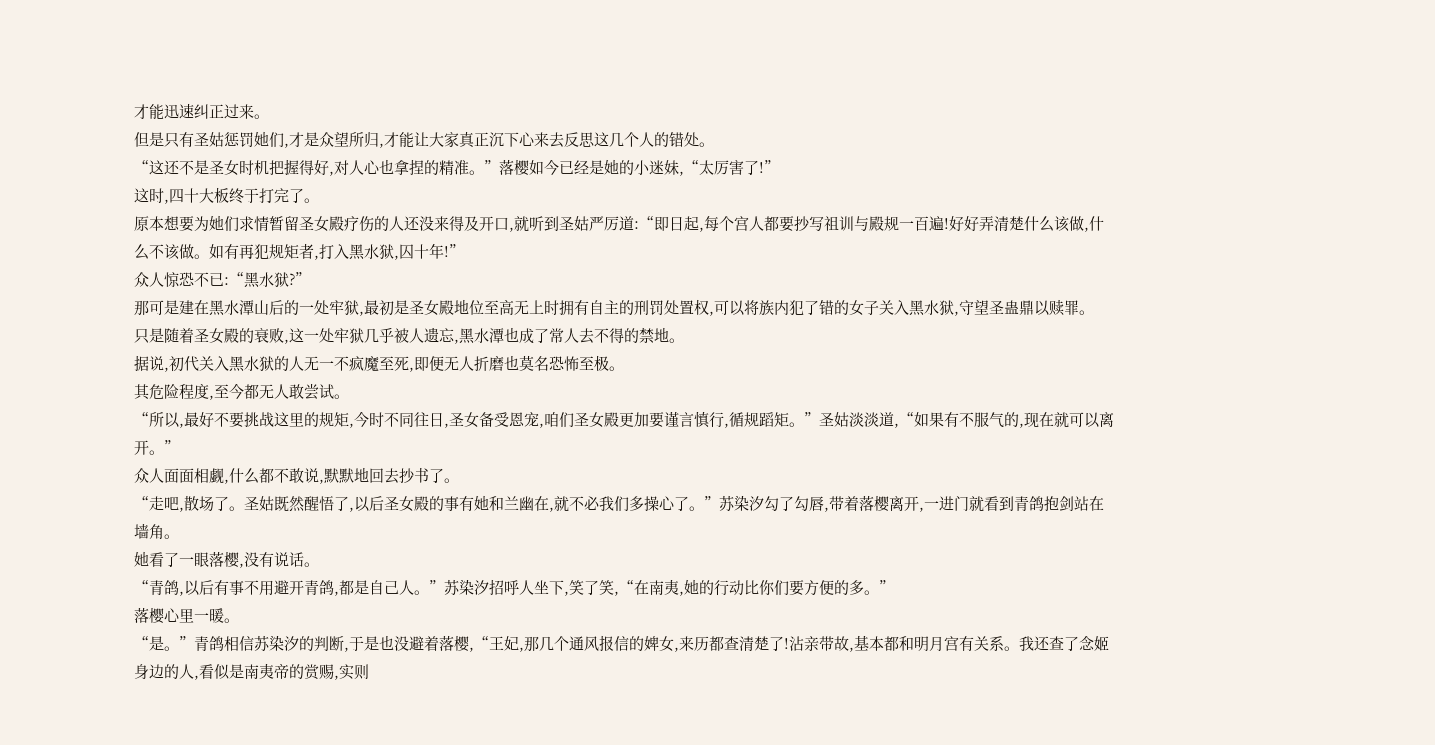才能迅速纠正过来。
但是只有圣姑惩罚她们,才是众望所归,才能让大家真正沉下心来去反思这几个人的错处。
“这还不是圣女时机把握得好,对人心也拿捏的精准。”落樱如今已经是她的小迷妹,“太厉害了!”
这时,四十大板终于打完了。
原本想要为她们求情暂留圣女殿疗伤的人还没来得及开口,就听到圣姑严厉道:“即日起,每个宫人都要抄写祖训与殿规一百遍!好好弄清楚什么该做,什么不该做。如有再犯规矩者,打入黑水狱,囚十年!”
众人惊恐不已:“黑水狱?”
那可是建在黑水潭山后的一处牢狱,最初是圣女殿地位至高无上时拥有自主的刑罚处置权,可以将族内犯了错的女子关入黑水狱,守望圣蛊鼎以赎罪。
只是随着圣女殿的衰败,这一处牢狱几乎被人遗忘,黑水潭也成了常人去不得的禁地。
据说,初代关入黑水狱的人无一不疯魔至死,即便无人折磨也莫名恐怖至极。
其危险程度,至今都无人敢尝试。
“所以,最好不要挑战这里的规矩,今时不同往日,圣女备受恩宠,咱们圣女殿更加要谨言慎行,循规蹈矩。”圣姑淡淡道,“如果有不服气的,现在就可以离开。”
众人面面相觑,什么都不敢说,默默地回去抄书了。
“走吧,散场了。圣姑既然醒悟了,以后圣女殿的事有她和兰幽在,就不必我们多操心了。”苏染汐勾了勾唇,带着落樱离开,一进门就看到青鸽抱剑站在墙角。
她看了一眼落樱,没有说话。
“青鸽,以后有事不用避开青鸽,都是自己人。”苏染汐招呼人坐下,笑了笑,“在南夷,她的行动比你们要方便的多。”
落樱心里一暖。
“是。”青鸽相信苏染汐的判断,于是也没避着落樱,“王妃,那几个通风报信的婢女,来历都查清楚了!沾亲带故,基本都和明月宫有关系。我还查了念姬身边的人,看似是南夷帝的赏赐,实则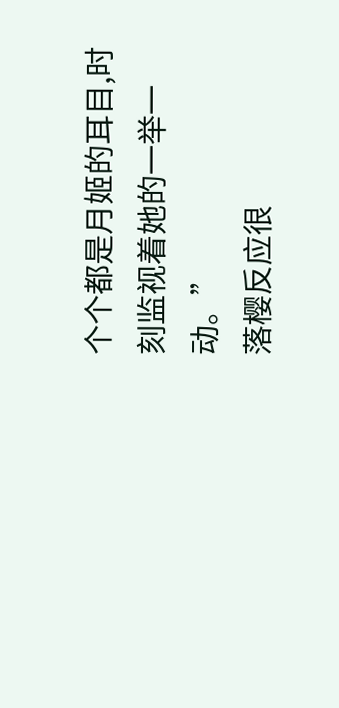个个都是月姬的耳目,时刻监视着她的一举一动。”
落樱反应很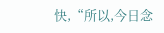快,“所以,今日念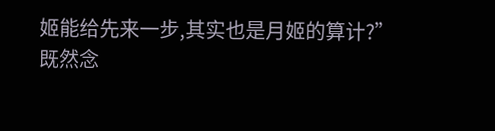姬能给先来一步,其实也是月姬的算计?”
既然念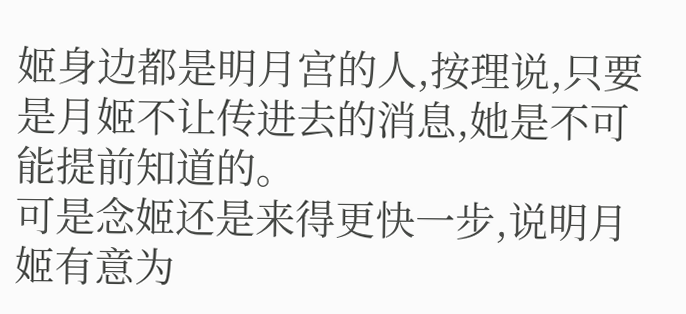姬身边都是明月宫的人,按理说,只要是月姬不让传进去的消息,她是不可能提前知道的。
可是念姬还是来得更快一步,说明月姬有意为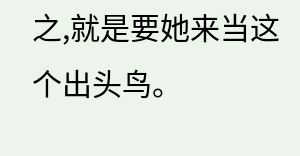之,就是要她来当这个出头鸟。